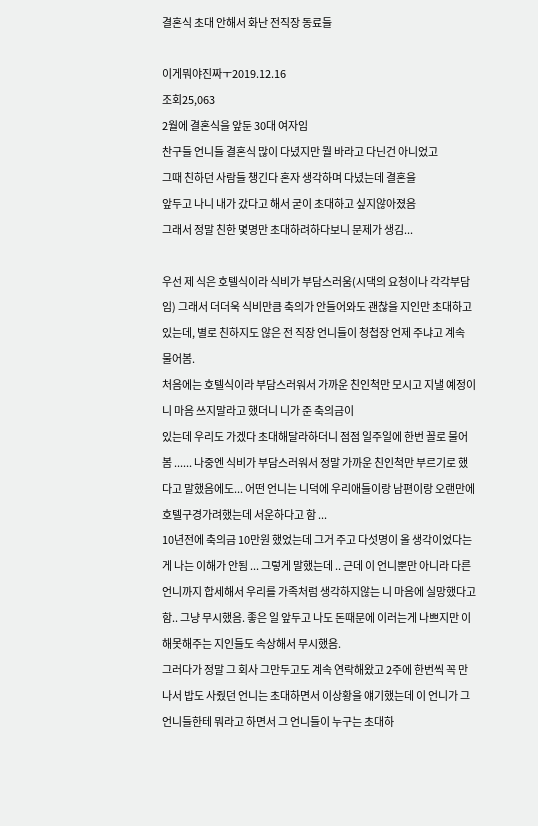결혼식 초대 안해서 화난 전직장 동료들

이게뭐야진짜ㅜ2019.12.16
조회25,063
2월에 결혼식을 앞둔 30대 여자임
찬구들 언니들 결혼식 많이 다녔지만 뭘 바라고 다닌건 아니었고
그때 친하던 사람들 챙긴다 혼자 생각하며 다녔는데 결혼을
앞두고 나니 내가 갔다고 해서 굳이 초대하고 싶지않아졌음
그래서 정말 친한 몇명만 초대하려하다보니 문제가 생김...

우선 제 식은 호텔식이라 식비가 부담스러움(시댁의 요청이나 각각부담임) 그래서 더더욱 식비만큼 축의가 안들어와도 괜찮을 지인만 초대하고있는데, 별로 친하지도 않은 전 직장 언니들이 청첩장 언제 주냐고 계속 물어봄.
처음에는 호텔식이라 부담스러워서 가까운 친인척만 모시고 지낼 예정이니 마음 쓰지말라고 했더니 니가 준 축의금이
있는데 우리도 가겠다 초대해달라하더니 점점 일주일에 한번 꼴로 물어봄 ...... 나중엔 식비가 부담스러워서 정말 가까운 친인척만 부르기로 했다고 말했음에도... 어떤 언니는 니덕에 우리애들이랑 남편이랑 오랜만에 호텔구경가려했는데 서운하다고 함 ...
10년전에 축의금 10만원 했었는데 그거 주고 다섯명이 올 생각이었다는게 나는 이해가 안됨 ... 그렇게 말했는데 .. 근데 이 언니뿐만 아니라 다른 언니까지 합세해서 우리를 가족처럼 생각하지않는 니 마음에 실망했다고 함.. 그냥 무시했음. 좋은 일 앞두고 나도 돈때문에 이러는게 나쁘지만 이해못해주는 지인들도 속상해서 무시했음.
그러다가 정말 그 회사 그만두고도 계속 연락해왔고 2주에 한번씩 꼭 만나서 밥도 사줬던 언니는 초대하면서 이상황을 얘기했는데 이 언니가 그 언니들한테 뭐라고 하면서 그 언니들이 누구는 초대하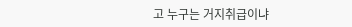고 누구는 거지취급이냐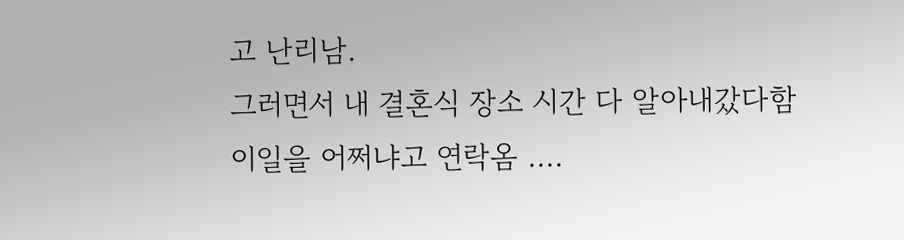고 난리남.
그러면서 내 결혼식 장소 시간 다 알아내갔다함
이일을 어쩌냐고 연락옴 ....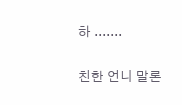하 .......

친한 언니 말론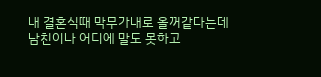내 결혼식때 막무가내로 올꺼같다는데
남친이나 어디에 말도 못하고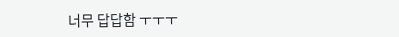너무 답답함 ㅜㅜㅜ